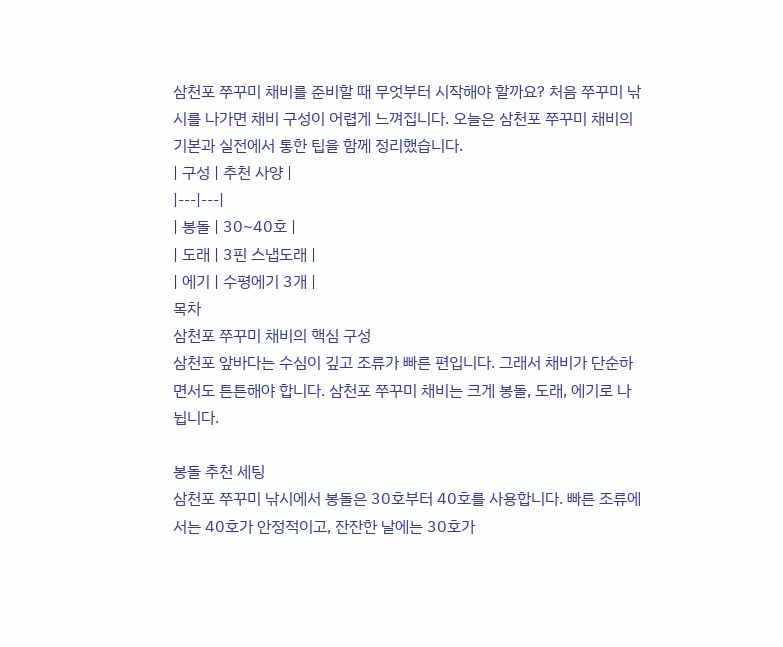삼천포 쭈꾸미 채비를 준비할 때 무엇부터 시작해야 할까요? 처음 쭈꾸미 낚시를 나가면 채비 구성이 어렵게 느껴집니다. 오늘은 삼천포 쭈꾸미 채비의 기본과 실전에서 통한 팁을 함께 정리했습니다.
| 구성 | 추천 사양 |
|---|---|
| 봉돌 | 30~40호 |
| 도래 | 3핀 스냅도래 |
| 에기 | 수평에기 3개 |
목차
삼천포 쭈꾸미 채비의 핵심 구성
삼천포 앞바다는 수심이 깊고 조류가 빠른 편입니다. 그래서 채비가 단순하면서도 튼튼해야 합니다. 삼천포 쭈꾸미 채비는 크게 봉돌, 도래, 에기로 나뉩니다.

봉돌 추천 세팅
삼천포 쭈꾸미 낚시에서 봉돌은 30호부터 40호를 사용합니다. 빠른 조류에서는 40호가 안정적이고, 잔잔한 날에는 30호가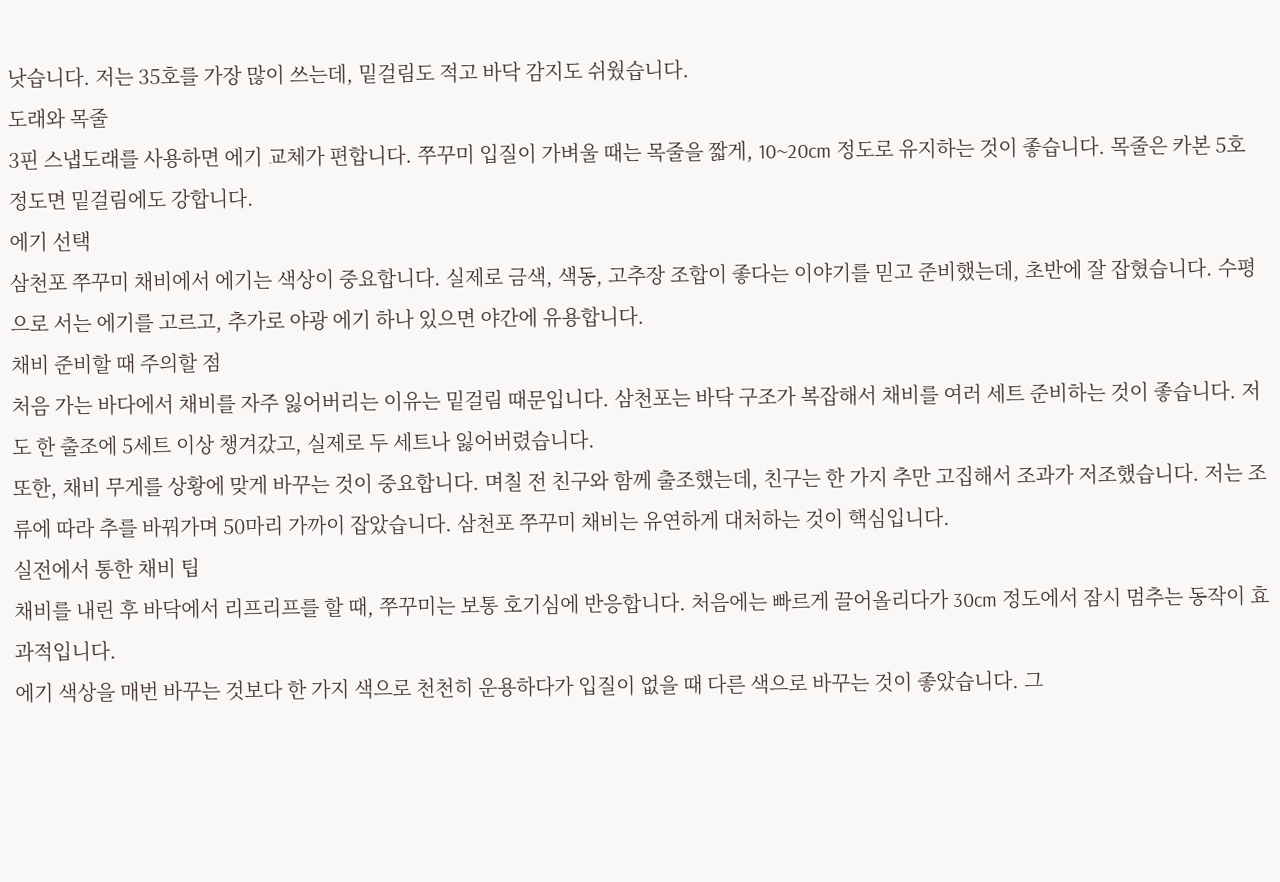낫습니다. 저는 35호를 가장 많이 쓰는데, 밑걸림도 적고 바닥 감지도 쉬웠습니다.
도래와 목줄
3핀 스냅도래를 사용하면 에기 교체가 편합니다. 쭈꾸미 입질이 가벼울 때는 목줄을 짧게, 10~20cm 정도로 유지하는 것이 좋습니다. 목줄은 카본 5호 정도면 밑걸림에도 강합니다.
에기 선택
삼천포 쭈꾸미 채비에서 에기는 색상이 중요합니다. 실제로 금색, 색동, 고추장 조합이 좋다는 이야기를 믿고 준비했는데, 초반에 잘 잡혔습니다. 수평으로 서는 에기를 고르고, 추가로 야광 에기 하나 있으면 야간에 유용합니다.
채비 준비할 때 주의할 점
처음 가는 바다에서 채비를 자주 잃어버리는 이유는 밑걸림 때문입니다. 삼천포는 바닥 구조가 복잡해서 채비를 여러 세트 준비하는 것이 좋습니다. 저도 한 출조에 5세트 이상 챙겨갔고, 실제로 두 세트나 잃어버렸습니다.
또한, 채비 무게를 상황에 맞게 바꾸는 것이 중요합니다. 며칠 전 친구와 함께 출조했는데, 친구는 한 가지 추만 고집해서 조과가 저조했습니다. 저는 조류에 따라 추를 바꿔가며 50마리 가까이 잡았습니다. 삼천포 쭈꾸미 채비는 유연하게 대처하는 것이 핵심입니다.
실전에서 통한 채비 팁
채비를 내린 후 바닥에서 리프리프를 할 때, 쭈꾸미는 보통 호기심에 반응합니다. 처음에는 빠르게 끌어올리다가 30cm 정도에서 잠시 멈추는 동작이 효과적입니다.
에기 색상을 매번 바꾸는 것보다 한 가지 색으로 천천히 운용하다가 입질이 없을 때 다른 색으로 바꾸는 것이 좋았습니다. 그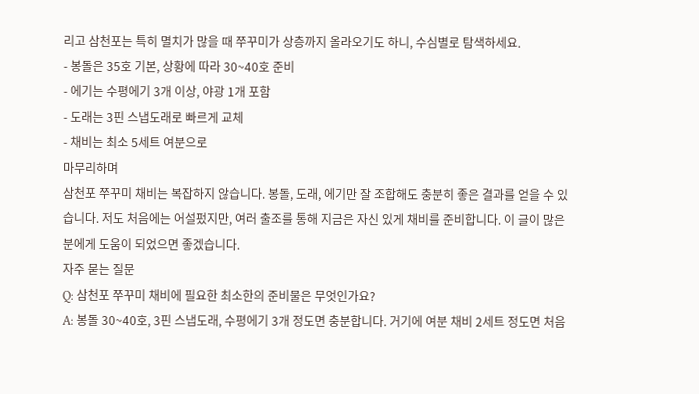리고 삼천포는 특히 멸치가 많을 때 쭈꾸미가 상층까지 올라오기도 하니, 수심별로 탐색하세요.
- 봉돌은 35호 기본, 상황에 따라 30~40호 준비
- 에기는 수평에기 3개 이상, 야광 1개 포함
- 도래는 3핀 스냅도래로 빠르게 교체
- 채비는 최소 5세트 여분으로
마무리하며
삼천포 쭈꾸미 채비는 복잡하지 않습니다. 봉돌, 도래, 에기만 잘 조합해도 충분히 좋은 결과를 얻을 수 있습니다. 저도 처음에는 어설펐지만, 여러 출조를 통해 지금은 자신 있게 채비를 준비합니다. 이 글이 많은 분에게 도움이 되었으면 좋겠습니다.
자주 묻는 질문
Q: 삼천포 쭈꾸미 채비에 필요한 최소한의 준비물은 무엇인가요?
A: 봉돌 30~40호, 3핀 스냅도래, 수평에기 3개 정도면 충분합니다. 거기에 여분 채비 2세트 정도면 처음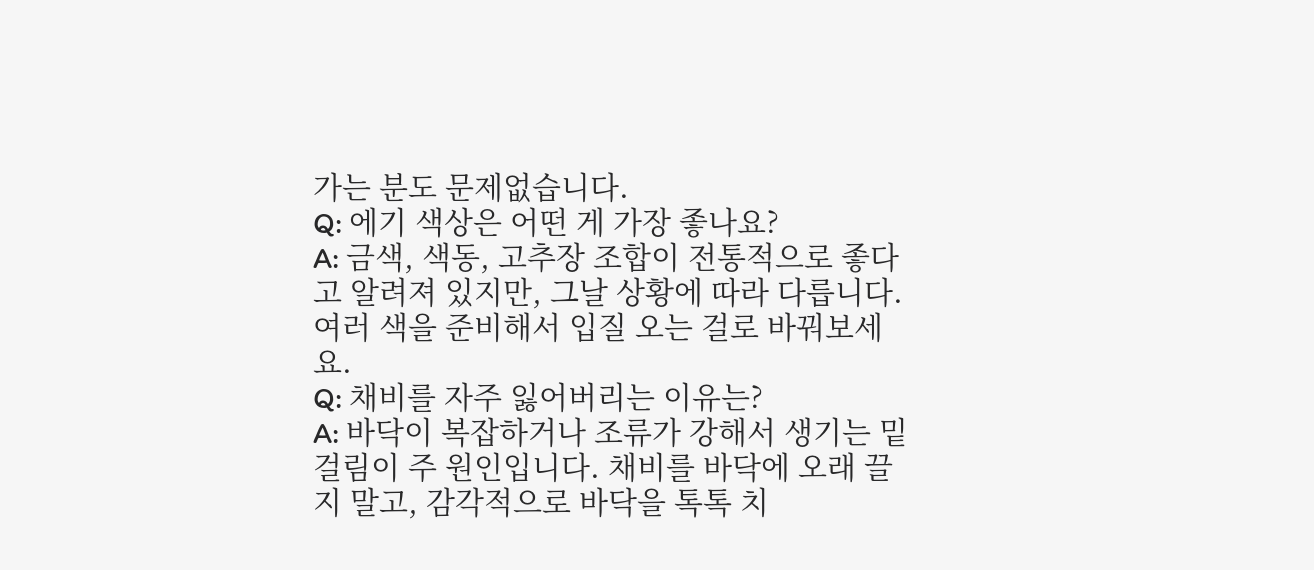가는 분도 문제없습니다.
Q: 에기 색상은 어떤 게 가장 좋나요?
A: 금색, 색동, 고추장 조합이 전통적으로 좋다고 알려져 있지만, 그날 상황에 따라 다릅니다. 여러 색을 준비해서 입질 오는 걸로 바꿔보세요.
Q: 채비를 자주 잃어버리는 이유는?
A: 바닥이 복잡하거나 조류가 강해서 생기는 밑걸림이 주 원인입니다. 채비를 바닥에 오래 끌지 말고, 감각적으로 바닥을 톡톡 치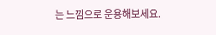는 느낌으로 운용해보세요.